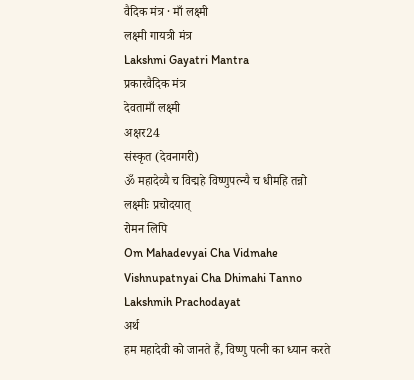वैदिक मंत्र · माँ लक्ष्मी
लक्ष्मी गायत्री मंत्र
Lakshmi Gayatri Mantra
प्रकारवैदिक मंत्र
देवतामाँ लक्ष्मी
अक्षर24
संस्कृत (देवनागरी)
ॐ महादेव्यै च विद्महे विष्णुपत्न्यै च धीमहि तन्नो लक्ष्मीः प्रचोदयात्
रोमन लिपि
Om Mahadevyai Cha Vidmahe Vishnupatnyai Cha Dhimahi Tanno Lakshmih Prachodayat
अर्थ
हम महादेवी को जानते हैं, विष्णु पत्नी का ध्यान करते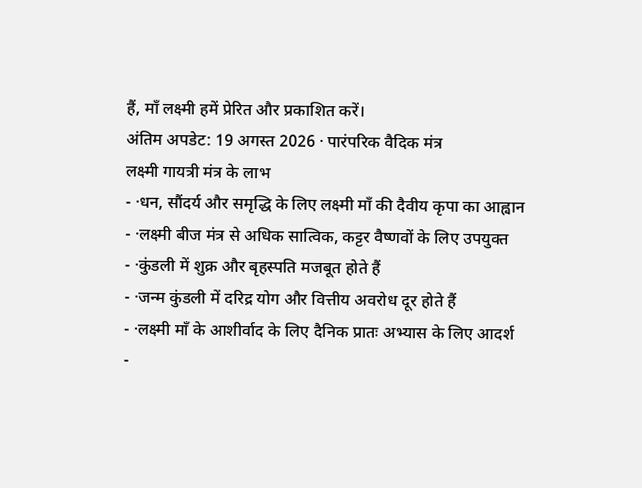हैं, माँ लक्ष्मी हमें प्रेरित और प्रकाशित करें।
अंतिम अपडेट: 19 अगस्त 2026 · पारंपरिक वैदिक मंत्र
लक्ष्मी गायत्री मंत्र के लाभ
- ·धन, सौंदर्य और समृद्धि के लिए लक्ष्मी माँ की दैवीय कृपा का आह्वान
- ·लक्ष्मी बीज मंत्र से अधिक सात्विक, कट्टर वैष्णवों के लिए उपयुक्त
- ·कुंडली में शुक्र और बृहस्पति मजबूत होते हैं
- ·जन्म कुंडली में दरिद्र योग और वित्तीय अवरोध दूर होते हैं
- ·लक्ष्मी माँ के आशीर्वाद के लिए दैनिक प्रातः अभ्यास के लिए आदर्श
-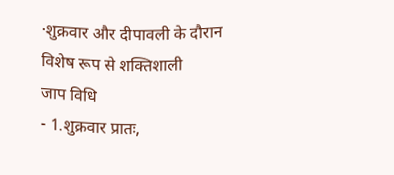·शुक्रवार और दीपावली के दौरान विशेष रूप से शक्तिशाली
जाप विधि
- 1.शुक्रवार प्रातः,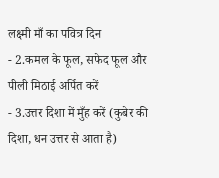लक्ष्मी माँ का पवित्र दिन
- 2.कमल के फूल, सफेद फूल और पीली मिठाई अर्पित करें
- 3.उत्तर दिशा में मुँह करें (कुबेर की दिशा, धन उत्तर से आता है)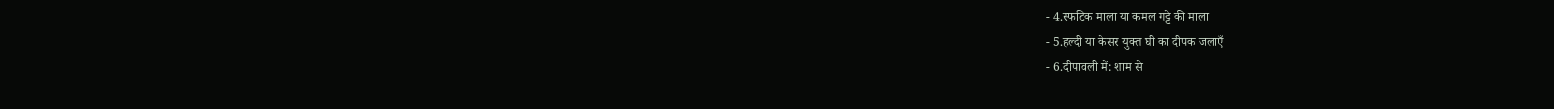- 4.स्फटिक माला या कमल गट्टे की माला
- 5.हल्दी या केसर युक्त घी का दीपक जलाएँ
- 6.दीपावली में: शाम से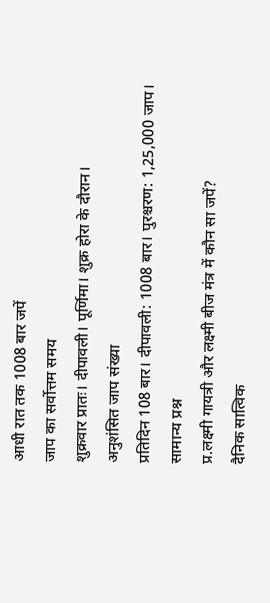आधी रात तक 1008 बार जपें
जाप का सर्वोत्तम समय
शुक्रवार प्रातः। दीपावली। पूर्णिमा। शुक्र होरा के दौरान।
अनुशंसित जाप संख्या
प्रतिदिन 108 बार। दीपावली: 1008 बार। पुरश्चरण: 1,25,000 जाप।
सामान्य प्रश्न
प्र.लक्ष्मी गायत्री और लक्ष्मी बीज मंत्र में कौन सा जपें?
दैनिक सात्विक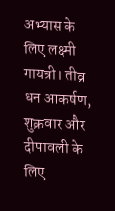अभ्यास के लिए लक्ष्मी गायत्री। तीव्र धन आकर्षण, शुक्रवार और दीपावली के लिए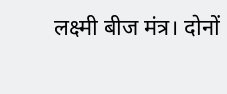लक्ष्मी बीज मंत्र। दोनों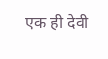एक ही देवी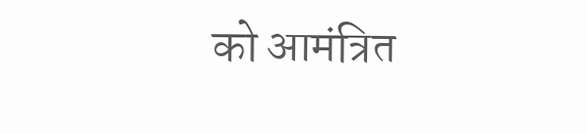को आमंत्रित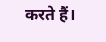करते हैं।